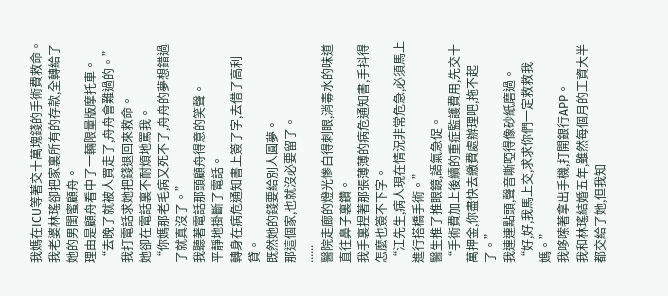我媽在ICU等著交十萬塊錢的手術費救命。
我老婆林瑤卻把家裏所有的存款,全轉給了她的男閨蜜顧舟。
理由是顧舟看中了一輛限量版摩托車。
“去晚了就被人買走了,舟舟會難過的。”
我打電話求她把錢退回來救命。
她卻在電話裏不耐煩地罵我。
“你媽那老毛病又死不了,舟舟的夢想錯過了就真沒了。”
我聽著電話那頭顧舟得意的笑聲。
平靜地掛斷了電話。
轉身在病危通知書上簽了字,去借了高利貸。
既然她的錢要給別人圓夢。
那這個家,也就沒必要留了。
......
醫院走廊的燈光慘白得刺眼,消毒水的味道直往鼻子裏鑽。
我手裏捏著那張薄薄的病危通知書,手抖得怎麼也簽不下字。
“江先生,病人現在情況非常危急,必須馬上進行搭橋手術。”
醫生推了推眼鏡,語氣急促。
“手術費加上後續的重症監護費用,先交十萬押金,你盡快去繳費處辦理吧,拖不起了。”
我連連點頭,聲音嘶啞得像砂紙磨過。
“好,好,我馬上交,求求你們一定救救我媽。”
我哆嗦著拿出手機,打開銀行APP。
我和林瑤結婚五年,雖然每個月的工資大半都交給了她,但我知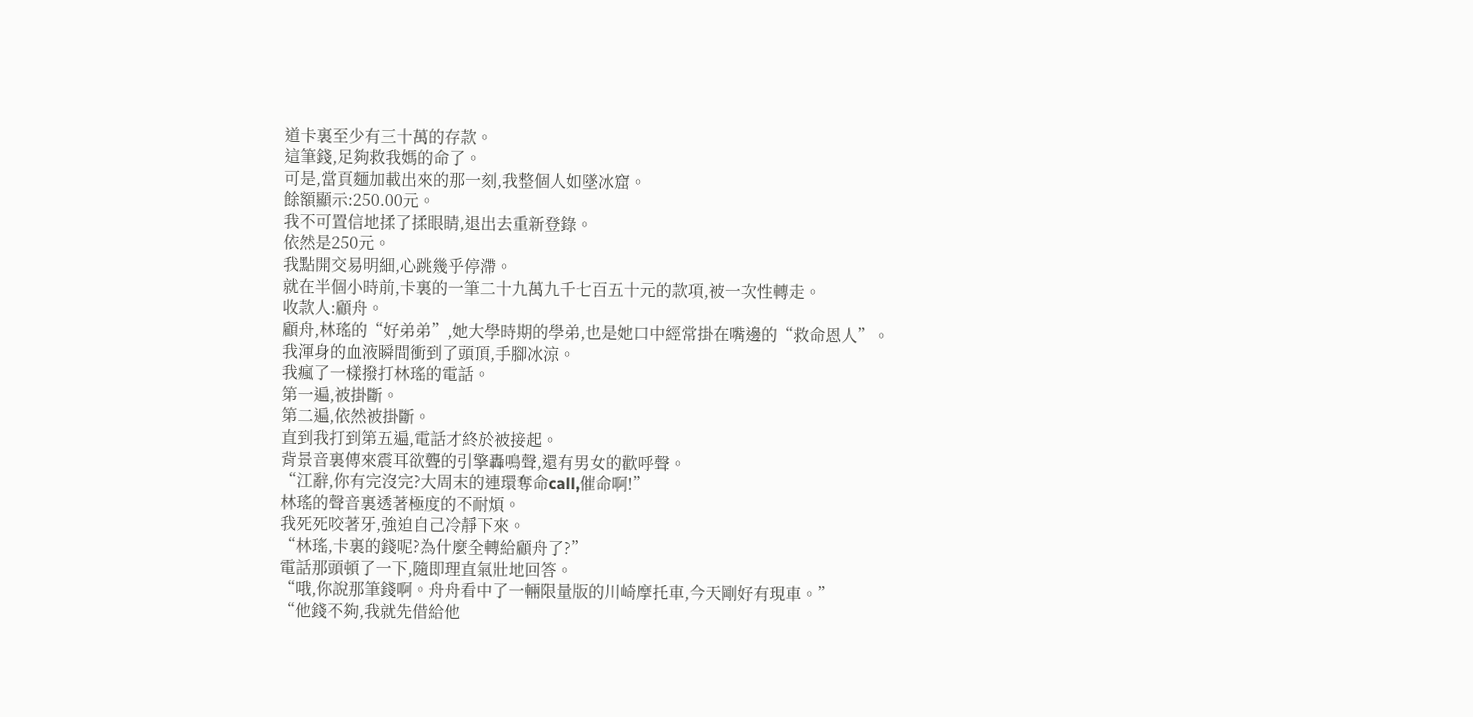道卡裏至少有三十萬的存款。
這筆錢,足夠救我媽的命了。
可是,當頁麵加載出來的那一刻,我整個人如墜冰窟。
餘額顯示:250.00元。
我不可置信地揉了揉眼睛,退出去重新登錄。
依然是250元。
我點開交易明細,心跳幾乎停滯。
就在半個小時前,卡裏的一筆二十九萬九千七百五十元的款項,被一次性轉走。
收款人:顧舟。
顧舟,林瑤的“好弟弟”,她大學時期的學弟,也是她口中經常掛在嘴邊的“救命恩人”。
我渾身的血液瞬間衝到了頭頂,手腳冰涼。
我瘋了一樣撥打林瑤的電話。
第一遍,被掛斷。
第二遍,依然被掛斷。
直到我打到第五遍,電話才終於被接起。
背景音裏傳來震耳欲聾的引擎轟鳴聲,還有男女的歡呼聲。
“江辭,你有完沒完?大周末的連環奪命call,催命啊!”
林瑤的聲音裏透著極度的不耐煩。
我死死咬著牙,強迫自己冷靜下來。
“林瑤,卡裏的錢呢?為什麼全轉給顧舟了?”
電話那頭頓了一下,隨即理直氣壯地回答。
“哦,你說那筆錢啊。舟舟看中了一輛限量版的川崎摩托車,今天剛好有現車。”
“他錢不夠,我就先借給他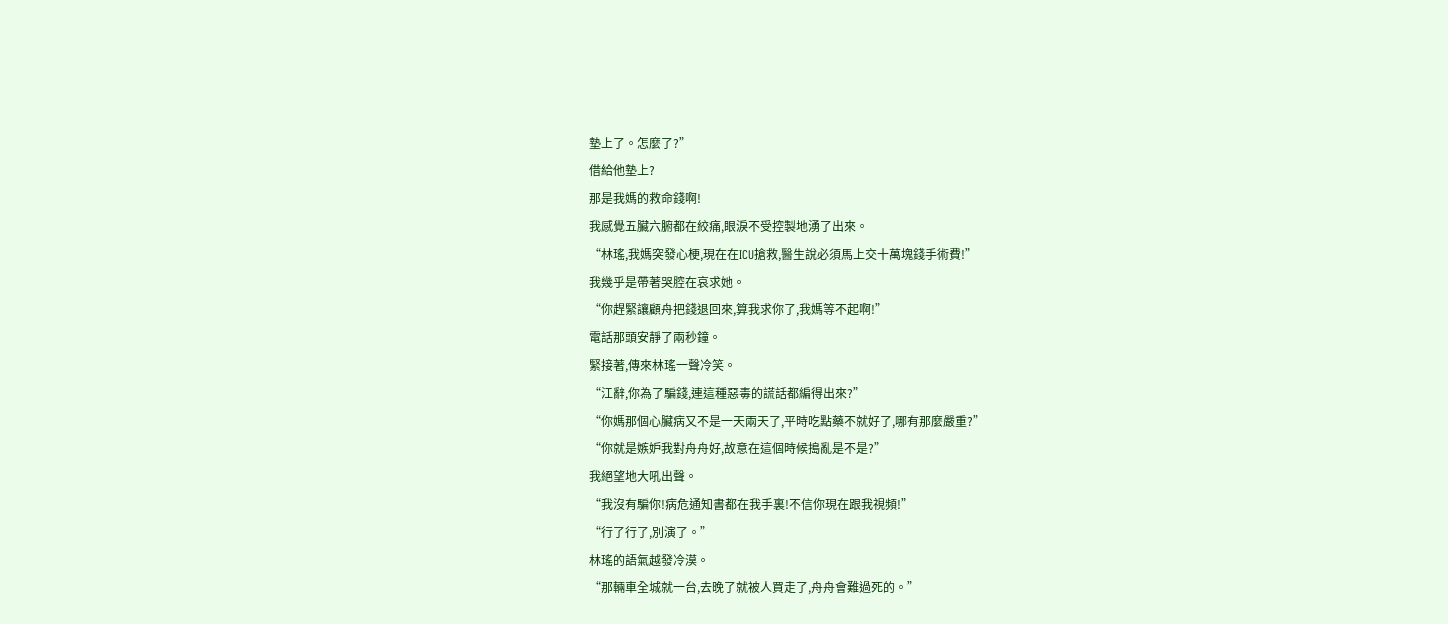墊上了。怎麼了?”
借給他墊上?
那是我媽的救命錢啊!
我感覺五臟六腑都在絞痛,眼淚不受控製地湧了出來。
“林瑤,我媽突發心梗,現在在ICU搶救,醫生說必須馬上交十萬塊錢手術費!”
我幾乎是帶著哭腔在哀求她。
“你趕緊讓顧舟把錢退回來,算我求你了,我媽等不起啊!”
電話那頭安靜了兩秒鐘。
緊接著,傳來林瑤一聲冷笑。
“江辭,你為了騙錢,連這種惡毒的謊話都編得出來?”
“你媽那個心臟病又不是一天兩天了,平時吃點藥不就好了,哪有那麼嚴重?”
“你就是嫉妒我對舟舟好,故意在這個時候搗亂是不是?”
我絕望地大吼出聲。
“我沒有騙你!病危通知書都在我手裏!不信你現在跟我視頻!”
“行了行了,別演了。”
林瑤的語氣越發冷漠。
“那輛車全城就一台,去晚了就被人買走了,舟舟會難過死的。”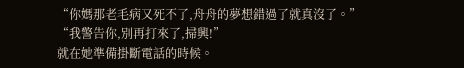“你媽那老毛病又死不了,舟舟的夢想錯過了就真沒了。”
“我警告你,別再打來了,掃興!”
就在她準備掛斷電話的時候。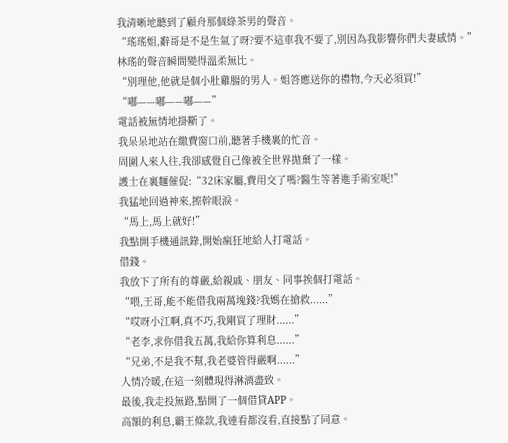我清晰地聽到了顧舟那個綠茶男的聲音。
“瑤瑤姐,辭哥是不是生氣了呀?要不這車我不要了,別因為我影響你們夫妻感情。”
林瑤的聲音瞬間變得溫柔無比。
“別理他,他就是個小肚雞腸的男人。姐答應送你的禮物,今天必須買!”
“嘟——嘟——嘟——”
電話被無情地掛斷了。
我呆呆地站在繳費窗口前,聽著手機裏的忙音。
周圍人來人往,我卻感覺自己像被全世界拋棄了一樣。
護士在裏麵催促:“32床家屬,費用交了嗎?醫生等著進手術室呢!”
我猛地回過神來,擦幹眼淚。
“馬上,馬上就好!”
我點開手機通訊錄,開始瘋狂地給人打電話。
借錢。
我放下了所有的尊嚴,給親戚、朋友、同事挨個打電話。
“喂,王哥,能不能借我兩萬塊錢?我媽在搶救......”
“哎呀小江啊,真不巧,我剛買了理財......”
“老李,求你借我五萬,我給你算利息......”
“兄弟,不是我不幫,我老婆管得嚴啊......”
人情冷暖,在這一刻體現得淋漓盡致。
最後,我走投無路,點開了一個借貸APP。
高額的利息,霸王條款,我連看都沒看,直接點了同意。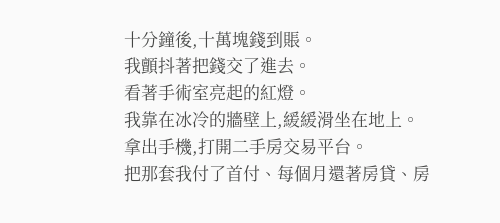十分鐘後,十萬塊錢到賬。
我顫抖著把錢交了進去。
看著手術室亮起的紅燈。
我靠在冰冷的牆壁上,緩緩滑坐在地上。
拿出手機,打開二手房交易平台。
把那套我付了首付、每個月還著房貸、房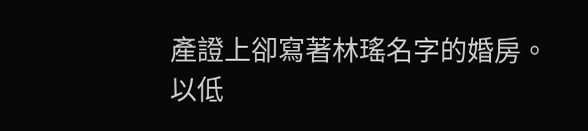產證上卻寫著林瑤名字的婚房。
以低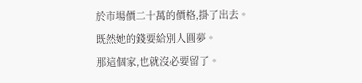於市場價二十萬的價格,掛了出去。
既然她的錢要給別人圓夢。
那這個家,也就沒必要留了。